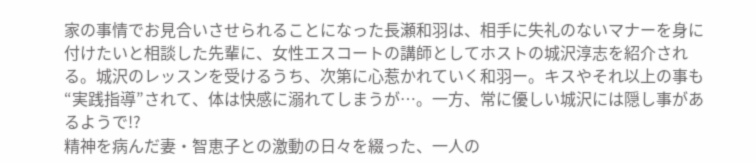家の事情でお見合いさせられることになった長瀬和羽は、相手に失礼のないマナーを身に付けたいと相談した先輩に、女性エスコートの講師としてホストの城沢淳志を紹介される。城沢のレッスンを受けるうち、次第に心惹かれていく和羽ー。キスやそれ以上の事も“実践指導”されて、体は快感に溺れてしまうが…。一方、常に優しい城沢には隠し事があるようで!?
精神を病んだ妻・智恵子との激動の日々を綴った、一人の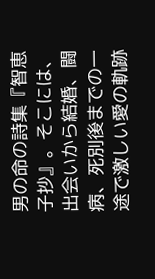男の命の詩集『智恵子抄』。そこには、出会いから結婚、闘病、死別後までの一途で激しい愛の軌跡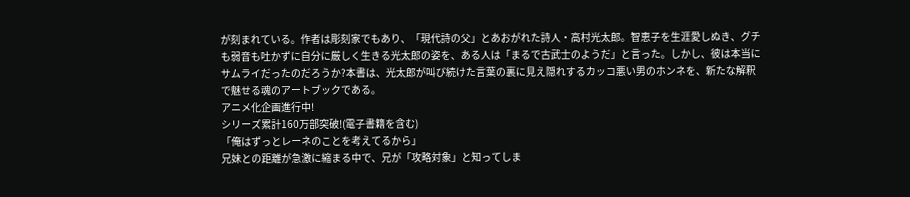が刻まれている。作者は彫刻家でもあり、「現代詩の父」とあおがれた詩人・高村光太郎。智恵子を生涯愛しぬき、グチも弱音も吐かずに自分に厳しく生きる光太郎の姿を、ある人は「まるで古武士のようだ」と言った。しかし、彼は本当にサムライだったのだろうか?本書は、光太郎が叫び続けた言葉の裏に見え隠れするカッコ悪い男のホンネを、新たな解釈で魅せる魂のアートブックである。
アニメ化企画進行中!
シリーズ累計160万部突破!(電子書籍を含む)
「俺はずっとレーネのことを考えてるから」
兄妹との距離が急激に縮まる中で、兄が「攻略対象」と知ってしま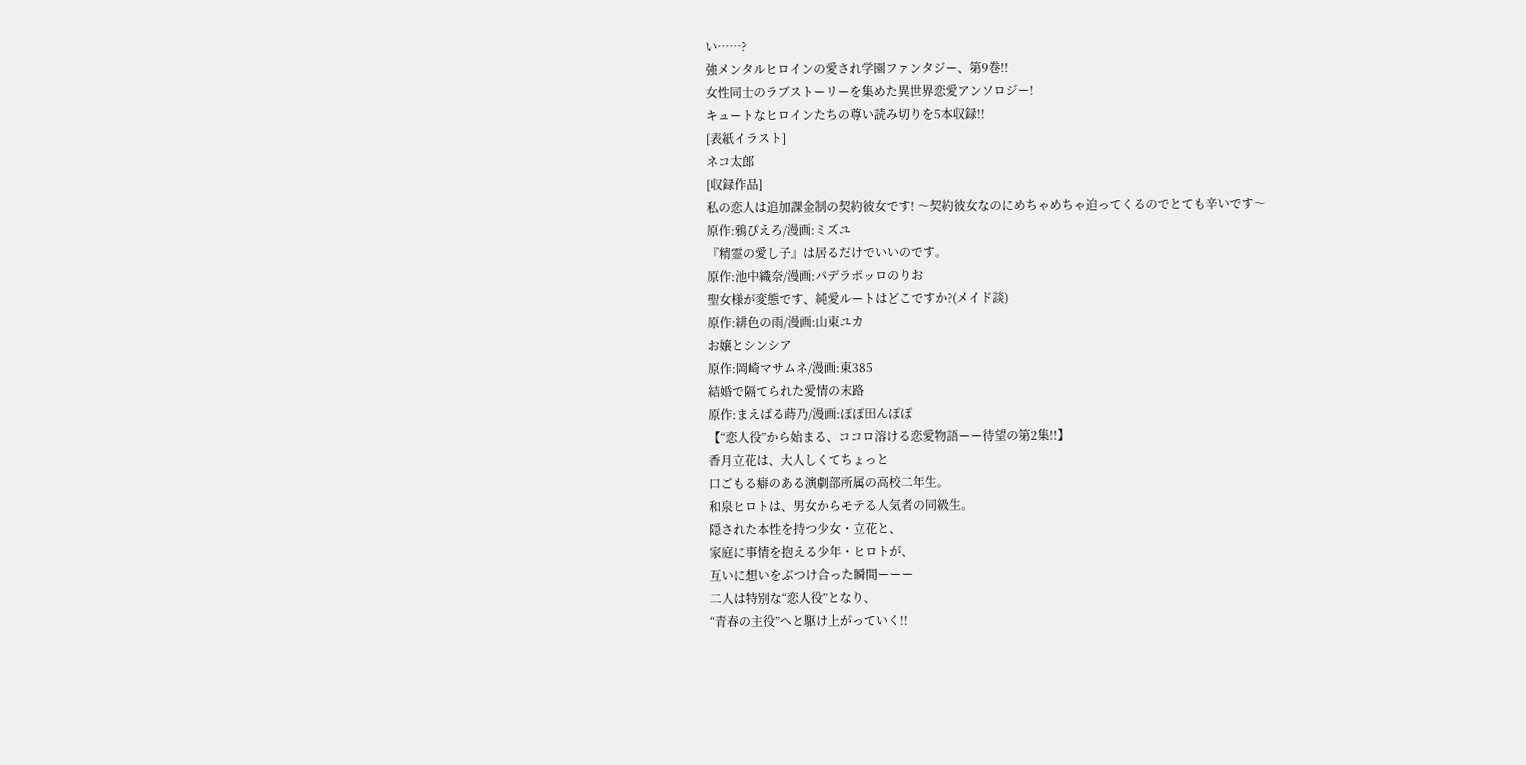い……?
強メンタルヒロインの愛され学園ファンタジー、第9巻!!
女性同士のラブストーリーを集めた異世界恋愛アンソロジー!
キュートなヒロインたちの尊い読み切りを5本収録!!
[表紙イラスト]
ネコ太郎
[収録作品]
私の恋人は追加課金制の契約彼女です! 〜契約彼女なのにめちゃめちゃ迫ってくるのでとても辛いです〜
原作:鴉ぴえろ/漫画:ミズユ
『精霊の愛し子』は居るだけでいいのです。
原作:池中織奈/漫画:パデラポッロのりお
聖女様が変態です、純愛ルートはどこですか?(メイド談)
原作:緋色の雨/漫画:山東ユカ
お嬢とシンシア
原作:岡崎マサムネ/漫画:東385
結婚で隔てられた愛情の末路
原作:まえばる蒔乃/漫画:ぽぽ田んぽぽ
【“恋人役”から始まる、ココロ溶ける恋愛物語ーー待望の第2集!!】
香月立花は、大人しくてちょっと
口ごもる癖のある演劇部所属の高校二年生。
和泉ヒロトは、男女からモテる人気者の同級生。
隠された本性を持つ少女・立花と、
家庭に事情を抱える少年・ヒロトが、
互いに想いをぶつけ合った瞬間ーーー
二人は特別な“恋人役”となり、
“青春の主役”へと駆け上がっていく!!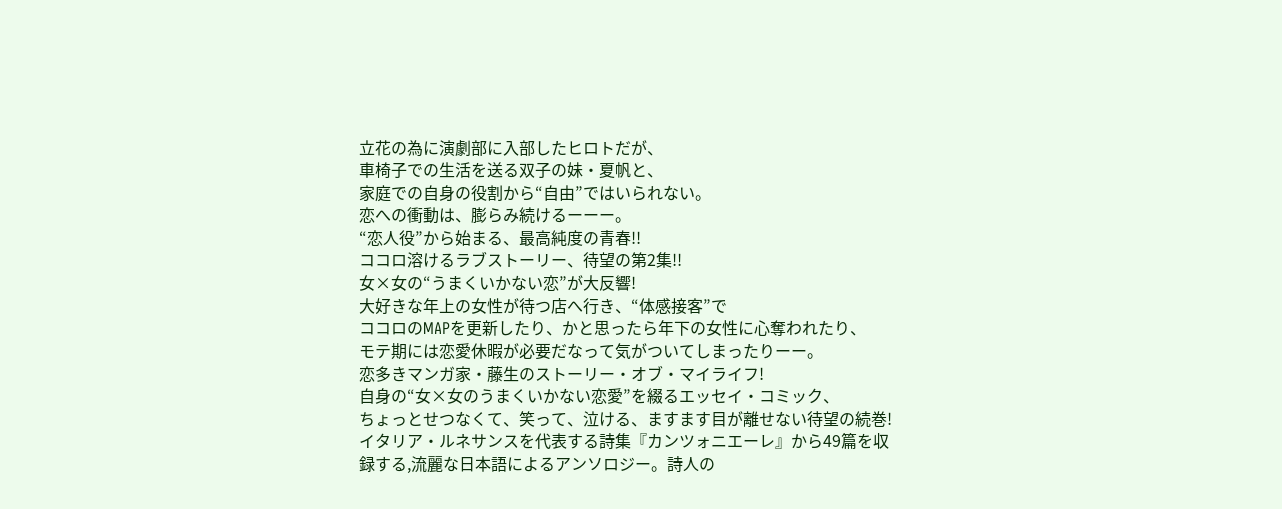立花の為に演劇部に入部したヒロトだが、
車椅子での生活を送る双子の妹・夏帆と、
家庭での自身の役割から“自由”ではいられない。
恋への衝動は、膨らみ続けるーーー。
“恋人役”から始まる、最高純度の青春!!
ココロ溶けるラブストーリー、待望の第2集!!
女×女の“うまくいかない恋”が大反響!
大好きな年上の女性が待つ店へ行き、“体感接客”で
ココロのMAPを更新したり、かと思ったら年下の女性に心奪われたり、
モテ期には恋愛休暇が必要だなって気がついてしまったりーー。
恋多きマンガ家・藤生のストーリー・オブ・マイライフ!
自身の“女×女のうまくいかない恋愛”を綴るエッセイ・コミック、
ちょっとせつなくて、笑って、泣ける、ますます目が離せない待望の続巻!
イタリア・ルネサンスを代表する詩集『カンツォニエーレ』から49篇を収録する,流麗な日本語によるアンソロジー。詩人の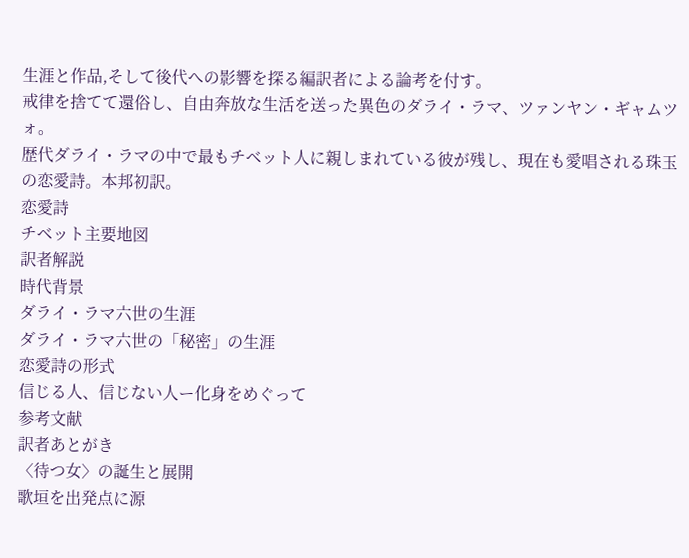生涯と作品,そして後代への影響を探る編訳者による論考を付す。
戒律を捨てて還俗し、自由奔放な生活を送った異色のダライ・ラマ、ツァンヤン・ギャムツォ。
歴代ダライ・ラマの中で最もチベット人に親しまれている彼が残し、現在も愛唱される珠玉の恋愛詩。本邦初訳。
恋愛詩
チベット主要地図
訳者解説
時代背景
ダライ・ラマ六世の生涯
ダライ・ラマ六世の「秘密」の生涯
恋愛詩の形式
信じる人、信じない人ー化身をめぐって
参考文献
訳者あとがき
〈待つ女〉の誕生と展開
歌垣を出発点に源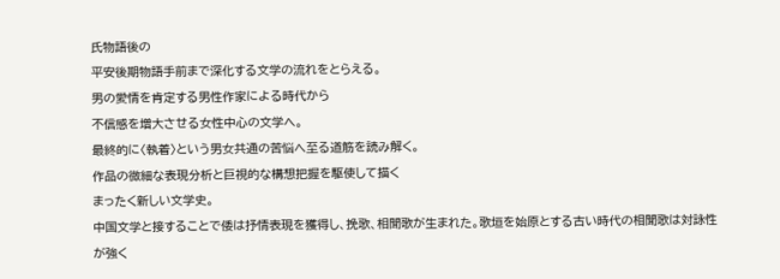氏物語後の
平安後期物語手前まで深化する文学の流れをとらえる。
男の愛情を肯定する男性作家による時代から
不信感を増大させる女性中心の文学へ。
最終的に〈執着〉という男女共通の苦悩へ至る道筋を読み解く。
作品の微細な表現分析と巨視的な構想把握を駆使して描く
まったく新しい文学史。
中国文学と接することで倭は抒情表現を獲得し、挽歌、相聞歌が生まれた。歌垣を始原とする古い時代の相聞歌は対詠性が強く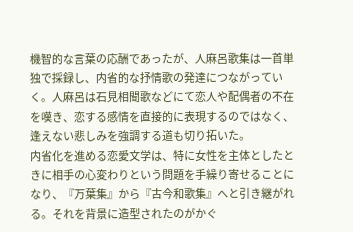機智的な言葉の応酬であったが、人麻呂歌集は一首単独で採録し、内省的な抒情歌の発達につながっていく。人麻呂は石見相聞歌などにて恋人や配偶者の不在を嘆き、恋する感情を直接的に表現するのではなく、逢えない悲しみを強調する道も切り拓いた。
内省化を進める恋愛文学は、特に女性を主体としたときに相手の心変わりという問題を手繰り寄せることになり、『万葉集』から『古今和歌集』へと引き継がれる。それを背景に造型されたのがかぐ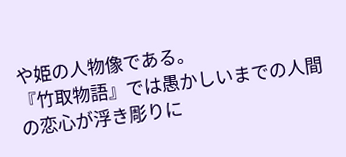や姫の人物像である。
『竹取物語』では愚かしいまでの人間の恋心が浮き彫りに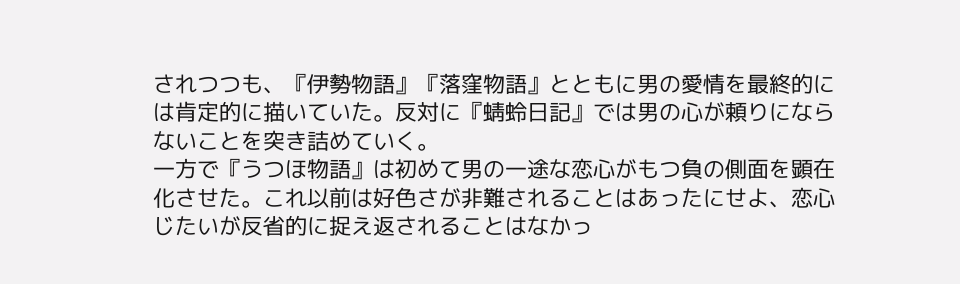されつつも、『伊勢物語』『落窪物語』とともに男の愛情を最終的には肯定的に描いていた。反対に『蜻蛉日記』では男の心が頼りにならないことを突き詰めていく。
一方で『うつほ物語』は初めて男の一途な恋心がもつ負の側面を顕在化させた。これ以前は好色さが非難されることはあったにせよ、恋心じたいが反省的に捉え返されることはなかっ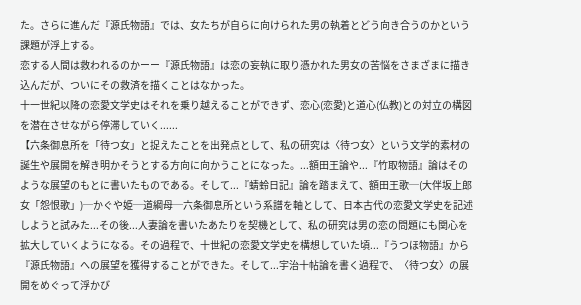た。さらに進んだ『源氏物語』では、女たちが自らに向けられた男の執着とどう向き合うのかという課題が浮上する。
恋する人間は救われるのかーー『源氏物語』は恋の妄執に取り憑かれた男女の苦悩をさまざまに描き込んだが、ついにその救済を描くことはなかった。
十一世紀以降の恋愛文学史はそれを乗り越えることができず、恋心(恋愛)と道心(仏教)との対立の構図を潜在させながら停滞していく......
【六条御息所を「待つ女」と捉えたことを出発点として、私の研究は〈待つ女〉という文学的素材の誕生や展開を解き明かそうとする方向に向かうことになった。...額田王論や...『竹取物語』論はそのような展望のもとに書いたものである。そして...『蜻蛉日記』論を踏まえて、額田王歌─(大伴坂上郎女「怨恨歌」)─かぐや姫─道綱母─六条御息所という系譜を軸として、日本古代の恋愛文学史を記述しようと試みた...その後...人妻論を書いたあたりを契機として、私の研究は男の恋の問題にも関心を拡大していくようになる。その過程で、十世紀の恋愛文学史を構想していた頃...『うつほ物語』から『源氏物語』への展望を獲得することができた。そして...宇治十帖論を書く過程で、〈待つ女〉の展開をめぐって浮かび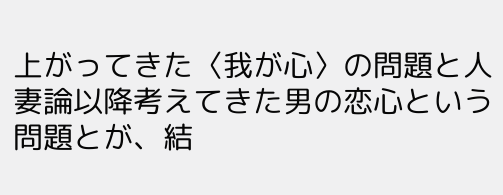上がってきた〈我が心〉の問題と人妻論以降考えてきた男の恋心という問題とが、結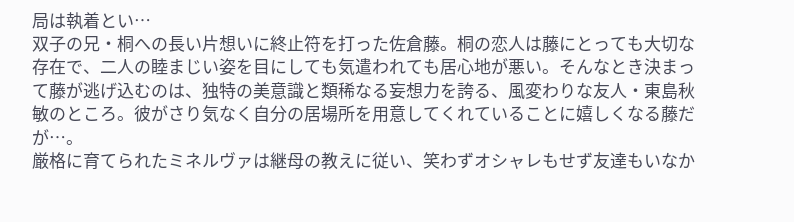局は執着とい…
双子の兄・桐への長い片想いに終止符を打った佐倉藤。桐の恋人は藤にとっても大切な存在で、二人の睦まじい姿を目にしても気遣われても居心地が悪い。そんなとき決まって藤が逃げ込むのは、独特の美意識と類稀なる妄想力を誇る、風変わりな友人・東島秋敏のところ。彼がさり気なく自分の居場所を用意してくれていることに嬉しくなる藤だが…。
厳格に育てられたミネルヴァは継母の教えに従い、笑わずオシャレもせず友達もいなか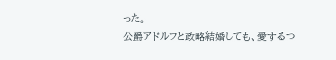った。
公爵アドルフと政略結婚しても、愛するつ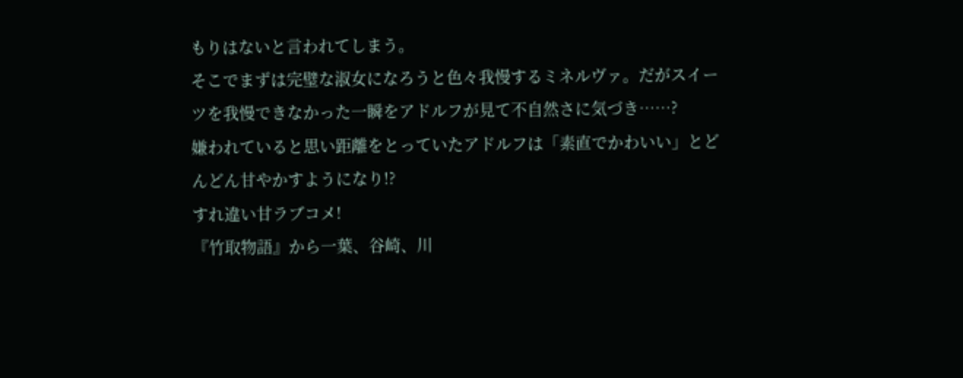もりはないと言われてしまう。
そこでまずは完璧な淑女になろうと色々我慢するミネルヴァ。だがスイーツを我慢できなかった一瞬をアドルフが見て不自然さに気づき……?
嫌われていると思い距離をとっていたアドルフは「素直でかわいい」とどんどん甘やかすようになり!?
すれ違い甘ラブコメ!
『竹取物語』から一葉、谷崎、川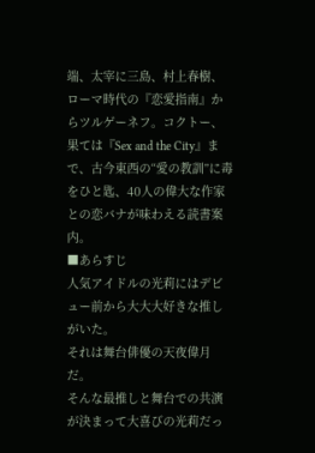端、太宰に三島、村上春樹、ローマ時代の『恋愛指南』からツルゲーネフ。コクトー、果ては『Sex and the City』まで、古今東西の“愛の教訓”に毒をひと匙、40人の偉大な作家との恋バナが味わえる読書案内。
■あらすじ
人気アイドルの光莉にはデビュー前から大大大好きな推しがいた。
それは舞台俳優の天夜偉月だ。
そんな最推しと舞台での共演が決まって大喜びの光莉だっ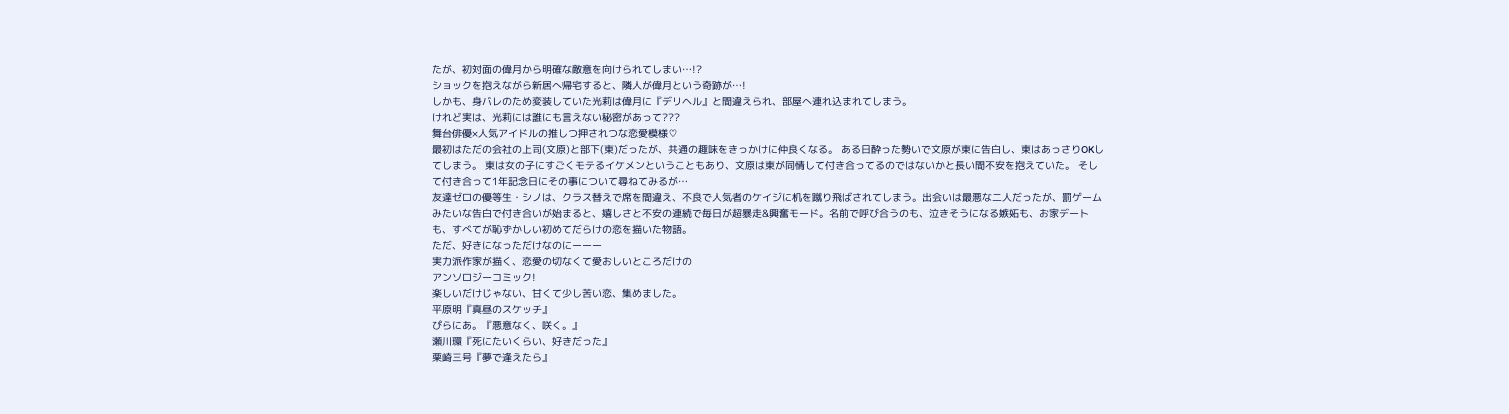たが、初対面の偉月から明確な敵意を向けられてしまい…!?
ショックを抱えながら新居へ帰宅すると、隣人が偉月という奇跡が…!
しかも、身バレのため変装していた光莉は偉月に『デリヘル』と間違えられ、部屋へ連れ込まれてしまう。
けれど実は、光莉には誰にも言えない秘密があって???
舞台俳優×人気アイドルの推しつ押されつな恋愛模様♡
最初はただの会社の上司(文原)と部下(東)だったが、共通の趣味をきっかけに仲良くなる。 ある日酔った勢いで文原が東に告白し、東はあっさりOKしてしまう。 東は女の子にすごくモテるイケメンということもあり、文原は東が同情して付き合ってるのではないかと長い間不安を抱えていた。 そして付き合って1年記念日にその事について尋ねてみるが…
友達ゼロの優等生・シノは、クラス替えで席を間違え、不良で人気者のケイジに机を蹴り飛ばされてしまう。出会いは最悪な二人だったが、罰ゲームみたいな告白で付き合いが始まると、嬉しさと不安の連続で毎日が超暴走&興奮モード。名前で呼び合うのも、泣きそうになる嫉妬も、お家デートも、すべてが恥ずかしい初めてだらけの恋を描いた物語。
ただ、好きになっただけなのにーーー
実力派作家が描く、恋愛の切なくて愛おしいところだけの
アンソロジーコミック!
楽しいだけじゃない、甘くて少し苦い恋、集めました。
平原明『真昼のスケッチ』
ぴらにあ。『悪意なく、咲く。』
瀬川環『死にたいくらい、好きだった』
栗崎三号『夢で逢えたら』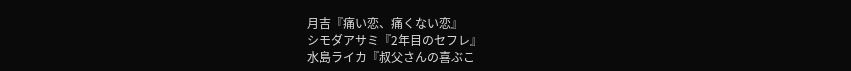月吉『痛い恋、痛くない恋』
シモダアサミ『2年目のセフレ』
水島ライカ『叔父さんの喜ぶこ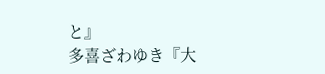と』
多喜ざわゆき『大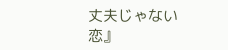丈夫じゃない恋』